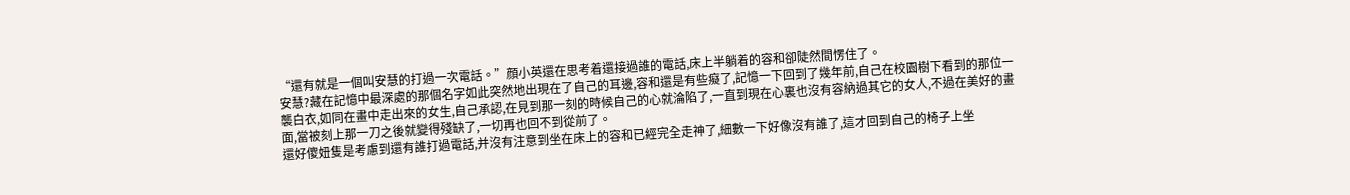“還有就是一個叫安慧的打過一次電話。”顔小英還在思考着還接過誰的電話,床上半躺着的容和卻陡然間愣住了。
安慧?藏在記憶中最深處的那個名字如此突然地出現在了自己的耳邊,容和還是有些癡了,記憶一下回到了幾年前,自己在校園樹下看到的那位一襲白衣,如同在畫中走出來的女生,自己承認,在見到那一刻的時候自己的心就淪陷了,一直到現在心裏也沒有容納過其它的女人,不過在美好的畫面,當被刻上那一刀之後就變得殘缺了,一切再也回不到從前了。
還好傻妞隻是考慮到還有誰打過電話,并沒有注意到坐在床上的容和已經完全走神了,細數一下好像沒有誰了,這才回到自己的椅子上坐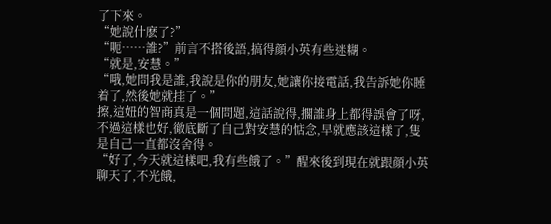了下來。
“她說什麽了?”
“呃……誰?”前言不搭後語,搞得顔小英有些迷糊。
“就是,安慧。”
“哦,她問我是誰,我說是你的朋友,她讓你接電話,我告訴她你睡着了,然後她就挂了。”
擦,這妞的智商真是一個問題,這話說得,擱誰身上都得誤會了呀,不過這樣也好,徹底斷了自己對安慧的惦念,早就應該這樣了,隻是自己一直都沒舍得。
“好了,今天就這樣吧,我有些餓了。”醒來後到現在就跟顔小英聊天了,不光餓,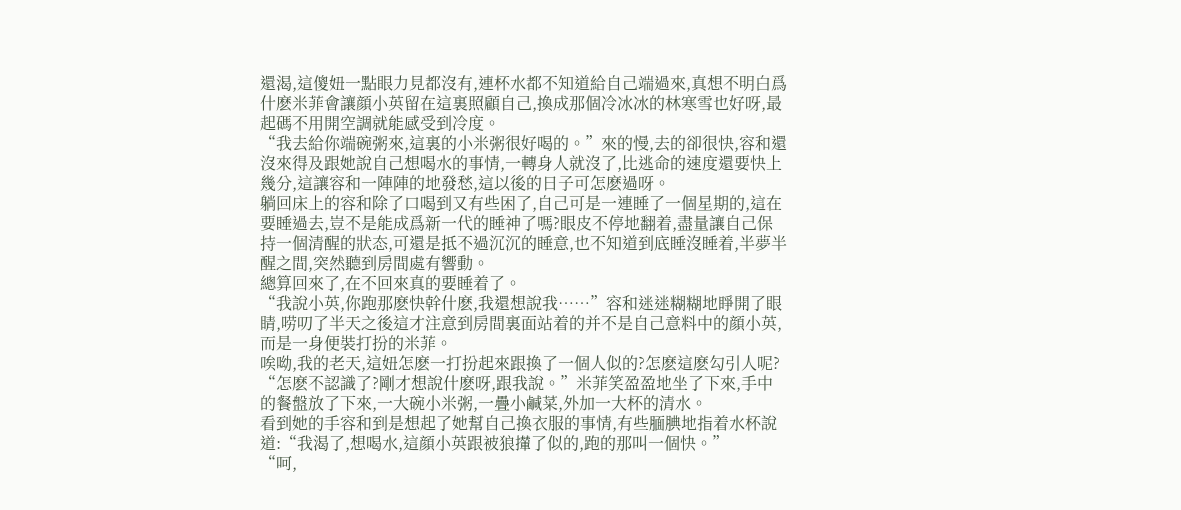還渴,這傻妞一點眼力見都沒有,連杯水都不知道給自己端過來,真想不明白爲什麽米菲會讓顔小英留在這裏照顧自己,換成那個冷冰冰的林寒雪也好呀,最起碼不用開空調就能感受到冷度。
“我去給你端碗粥來,這裏的小米粥很好喝的。”來的慢,去的卻很快,容和還沒來得及跟她說自己想喝水的事情,一轉身人就沒了,比逃命的速度還要快上幾分,這讓容和一陣陣的地發愁,這以後的日子可怎麽過呀。
躺回床上的容和除了口喝到又有些困了,自己可是一連睡了一個星期的,這在要睡過去,豈不是能成爲新一代的睡神了嗎?眼皮不停地翻着,盡量讓自己保持一個清醒的狀态,可還是抵不過沉沉的睡意,也不知道到底睡沒睡着,半夢半醒之間,突然聽到房間處有響動。
總算回來了,在不回來真的要睡着了。
“我說小英,你跑那麽快幹什麽,我還想說我……”容和迷迷糊糊地睜開了眼睛,唠叨了半天之後這才注意到房間裏面站着的并不是自己意料中的顔小英,而是一身便裝打扮的米菲。
唉呦,我的老天,這妞怎麽一打扮起來跟換了一個人似的?怎麽這麽勾引人呢?
“怎麽不認識了?剛才想說什麽呀,跟我說。”米菲笑盈盈地坐了下來,手中的餐盤放了下來,一大碗小米粥,一疊小鹹菜,外加一大杯的清水。
看到她的手容和到是想起了她幫自己換衣服的事情,有些腼腆地指着水杯說道:“我渴了,想喝水,這顔小英跟被狼攆了似的,跑的那叫一個快。”
“呵,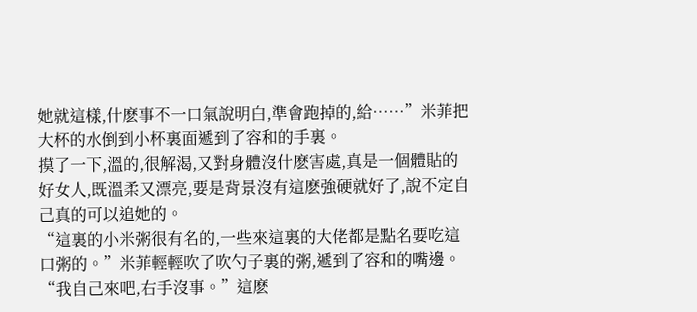她就這樣,什麽事不一口氣說明白,準會跑掉的,給……”米菲把大杯的水倒到小杯裏面遞到了容和的手裏。
摸了一下,溫的,很解渴,又對身體沒什麽害處,真是一個體貼的好女人,既溫柔又漂亮,要是背景沒有這麽強硬就好了,說不定自己真的可以追她的。
“這裏的小米粥很有名的,一些來這裏的大佬都是點名要吃這口粥的。”米菲輕輕吹了吹勺子裏的粥,遞到了容和的嘴邊。
“我自己來吧,右手沒事。”這麽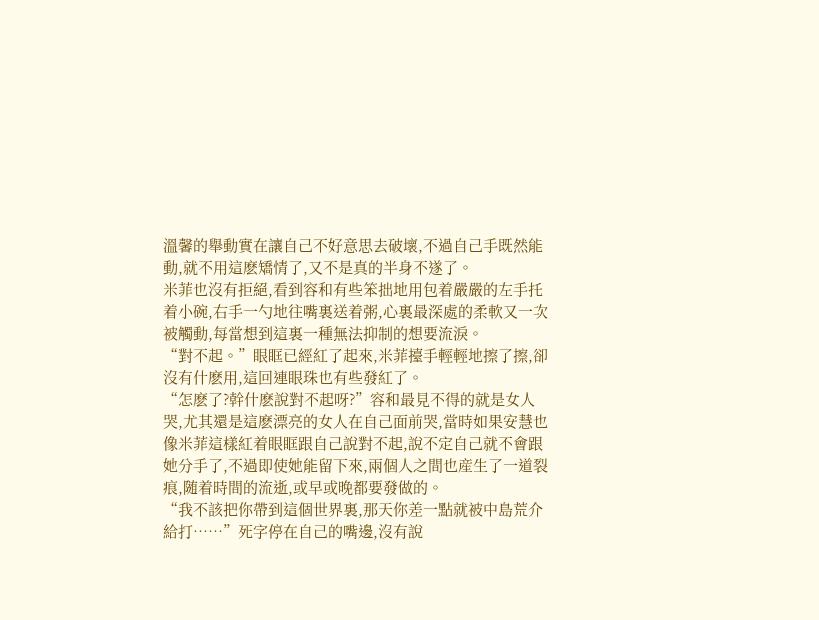溫馨的舉動實在讓自己不好意思去破壞,不過自己手既然能動,就不用這麽矯情了,又不是真的半身不遂了。
米菲也沒有拒絕,看到容和有些笨拙地用包着嚴嚴的左手托着小碗,右手一勺地往嘴裏送着粥,心裏最深處的柔軟又一次被觸動,每當想到這裏一種無法抑制的想要流淚。
“對不起。”眼眶已經紅了起來,米菲擡手輕輕地擦了擦,卻沒有什麽用,這回連眼珠也有些發紅了。
“怎麽了?幹什麽說對不起呀?”容和最見不得的就是女人哭,尤其還是這麽漂亮的女人在自己面前哭,當時如果安慧也像米菲這樣紅着眼眶跟自己說對不起,說不定自己就不會跟她分手了,不過即使她能留下來,兩個人之間也産生了一道裂痕,随着時間的流逝,或早或晚都要發做的。
“我不該把你帶到這個世界裏,那天你差一點就被中島荒介給打……”死字停在自己的嘴邊,沒有說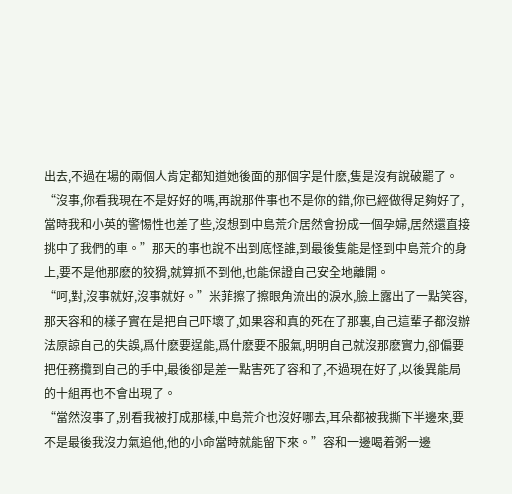出去,不過在場的兩個人肯定都知道她後面的那個字是什麽,隻是沒有說破罷了。
“沒事,你看我現在不是好好的嗎,再說那件事也不是你的錯,你已經做得足夠好了,當時我和小英的警惕性也差了些,沒想到中島荒介居然會扮成一個孕婦,居然還直接挑中了我們的車。”那天的事也說不出到底怪誰,到最後隻能是怪到中島荒介的身上,要不是他那麽的狡猾,就算抓不到他,也能保證自己安全地離開。
“呵,對,沒事就好,沒事就好。”米菲擦了擦眼角流出的淚水,臉上露出了一點笑容,那天容和的樣子實在是把自己吓壞了,如果容和真的死在了那裏,自己這輩子都沒辦法原諒自己的失誤,爲什麽要逞能,爲什麽要不服氣,明明自己就沒那麽實力,卻偏要把任務攬到自己的手中,最後卻是差一點害死了容和了,不過現在好了,以後異能局的十組再也不會出現了。
“當然沒事了,别看我被打成那樣,中島荒介也沒好哪去,耳朵都被我撕下半邊來,要不是最後我沒力氣追他,他的小命當時就能留下來。”容和一邊喝着粥一邊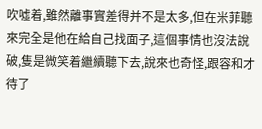吹噓着,雖然離事實差得并不是太多,但在米菲聽來完全是他在給自己找面子,這個事情也沒法說破,隻是微笑着繼續聽下去,說來也奇怪,跟容和才待了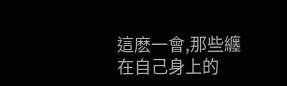這麽一會,那些纏在自己身上的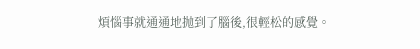煩惱事就通通地抛到了腦後,很輕松的感覺。